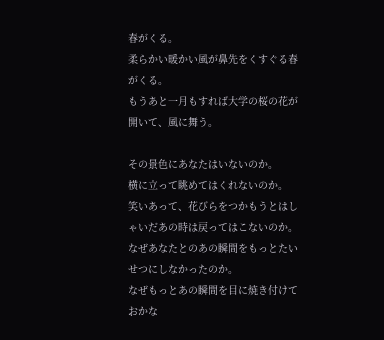春がくる。
柔らかい暖かい風が鼻先をくすぐる春がくる。
もうあと一月もすれば大学の桜の花が開いて、風に舞う。

その景色にあなたはいないのか。
横に立って眺めてはくれないのか。
笑いあって、花びらをつかもうとはしゃいだあの時は戻ってはこないのか。
なぜあなたとのあの瞬間をもっとたいせつにしなかったのか。
なぜもっとあの瞬間を目に焼き付けておかな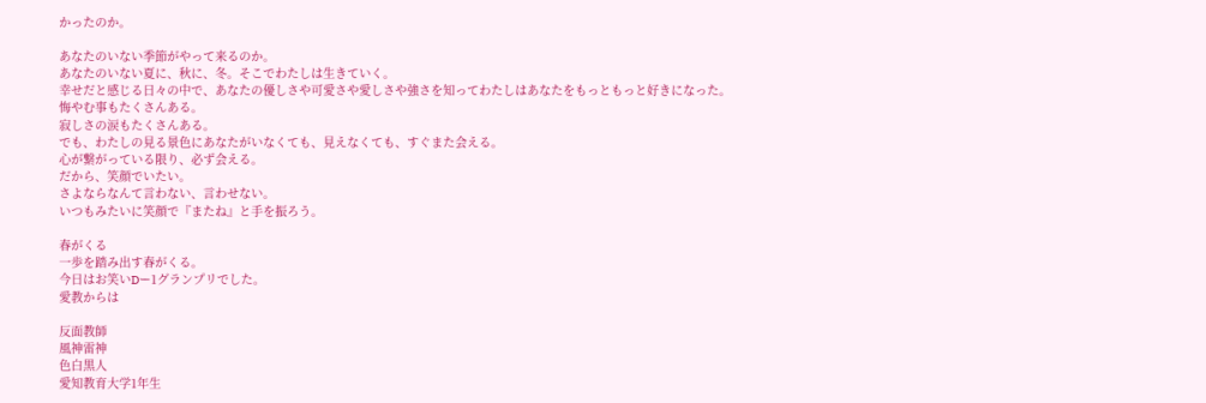かったのか。

あなたのいない季節がやって来るのか。
あなたのいない夏に、秋に、冬。そこでわたしは生きていく。
幸せだと感じる日々の中で、あなたの優しさや可愛さや愛しさや強さを知ってわたしはあなたをもっともっと好きになった。
悔やむ事もたくさんある。
寂しさの涙もたくさんある。
でも、わたしの見る景色にあなたがいなくても、見えなくても、すぐまた会える。
心が繋がっている限り、必ず会える。
だから、笑顔でいたい。
さよならなんて言わない、言わせない。
いつもみたいに笑顔で『またね』と手を振ろう。

春がくる
一歩を踏み出す春がくる。
今日はお笑いDー1グランプリでした。
愛教からは

反面教師
風神雷神
色白黒人
愛知教育大学1年生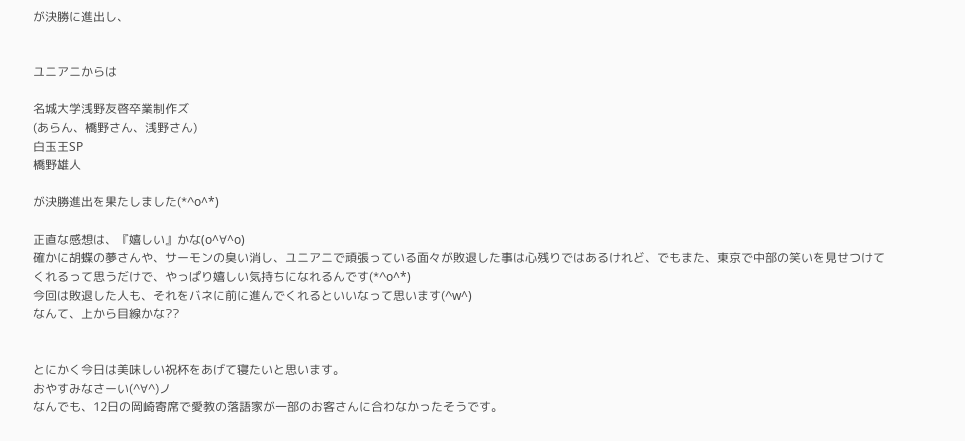が決勝に進出し、


ユニアニからは

名城大学浅野友啓卒業制作ズ
(あらん、橋野さん、浅野さん)
白玉王SP
橋野雄人

が決勝進出を果たしました(*^o^*)

正直な感想は、『嬉しい』かな(o^∀^o)
確かに胡蝶の夢さんや、サーモンの臭い消し、ユニアニで頑張っている面々が敗退した事は心残りではあるけれど、でもまた、東京で中部の笑いを見せつけてくれるって思うだけで、やっぱり嬉しい気持ちになれるんです(*^o^*)
今回は敗退した人も、それをバネに前に進んでくれるといいなって思います(^w^)
なんて、上から目線かな??


とにかく今日は美味しい祝杯をあげて寝たいと思います。
おやすみなさーい(^∀^)ノ
なんでも、12日の岡崎寄席で愛教の落語家が一部のお客さんに合わなかったそうです。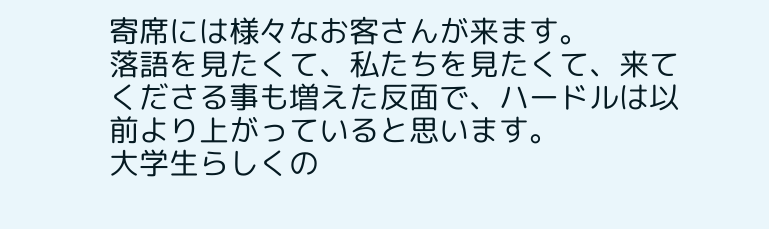寄席には様々なお客さんが来ます。
落語を見たくて、私たちを見たくて、来てくださる事も増えた反面で、ハードルは以前より上がっていると思います。
大学生らしくの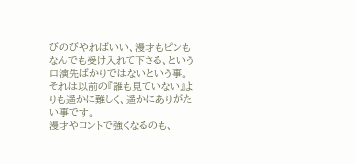びのびやればいい、漫才もピンもなんでも受け入れて下さる、という口演先ばかりではないという事。
それは以前の『誰も見ていない』よりも遥かに難しく、遥かにありがたい事です。
漫才やコントで強くなるのも、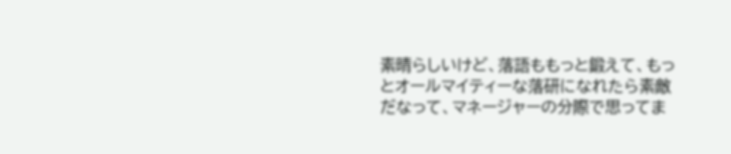素晴らしいけど、落語ももっと鍛えて、もっとオールマイティーな落研になれたら素敵だなって、マネージャーの分際で思ってま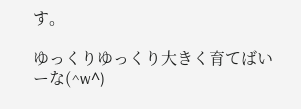す。

ゆっくりゆっくり大きく育てばいーな(^w^)